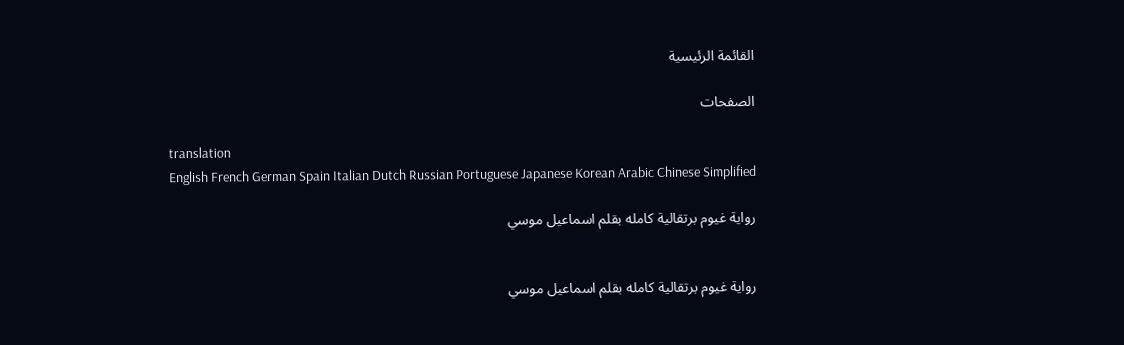القائمة الرئيسية

الصفحات

translation
English French German Spain Italian Dutch Russian Portuguese Japanese Korean Arabic Chinese Simplified

رواية غيوم برتقالية كامله بقلم اسماعيل موسي


رواية غيوم برتقالية كامله بقلم اسماعيل موسي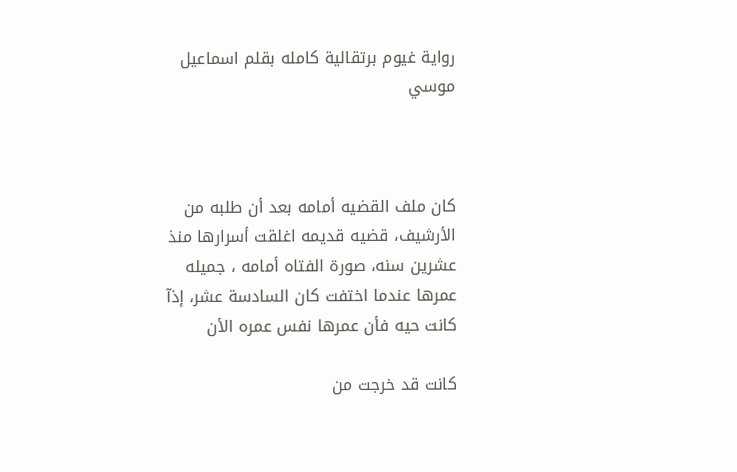رواية غيوم برتقالية كامله بقلم اسماعيل موسي



كان ملف القضيه أمامه بعد أن طلبه من الأرشيف، قضيه قديمه اغلقت أسرارها منذ عشرين سنه، صورة الفتاه أمامه ، جميله عمرها عندما اختفت كان السادسة عشر، إذآ كانت حيه فأن عمرها نفس عمره الأن

كانت قد خرجت من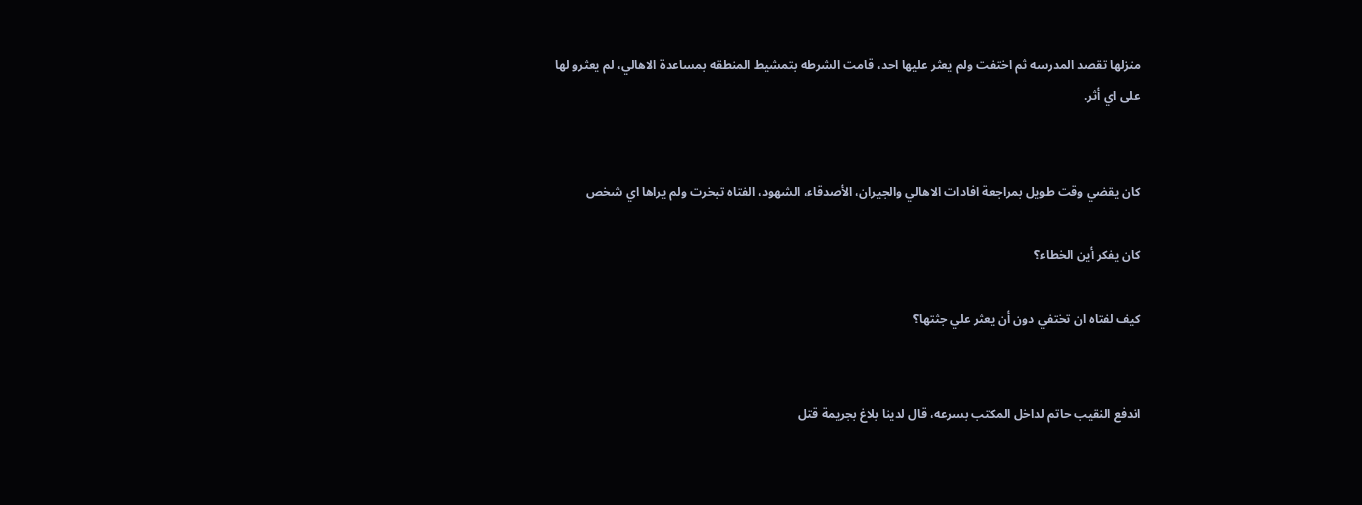منزلها تقصد المدرسه ثم اختفت ولم يعثر عليها احد، قامت الشرطه بتمشيط المنطقه بمساعدة الاهالي، لم يعثرو لها على اي أثر.


كان يقضي وقت طويل بمراجعة افادات الاهالي والجيران، الأصدقاء، الشهود، الفتاه تبخرت ولم يراها اي شخص

كان يفكر أين الخطاء؟

كيف لفتاه ان تختفي دون أن يعثر علي جثتها؟


اندفع النقيب حاتم لداخل المكتب بسرعه، قال لدينا بلاغ بجريمة قتل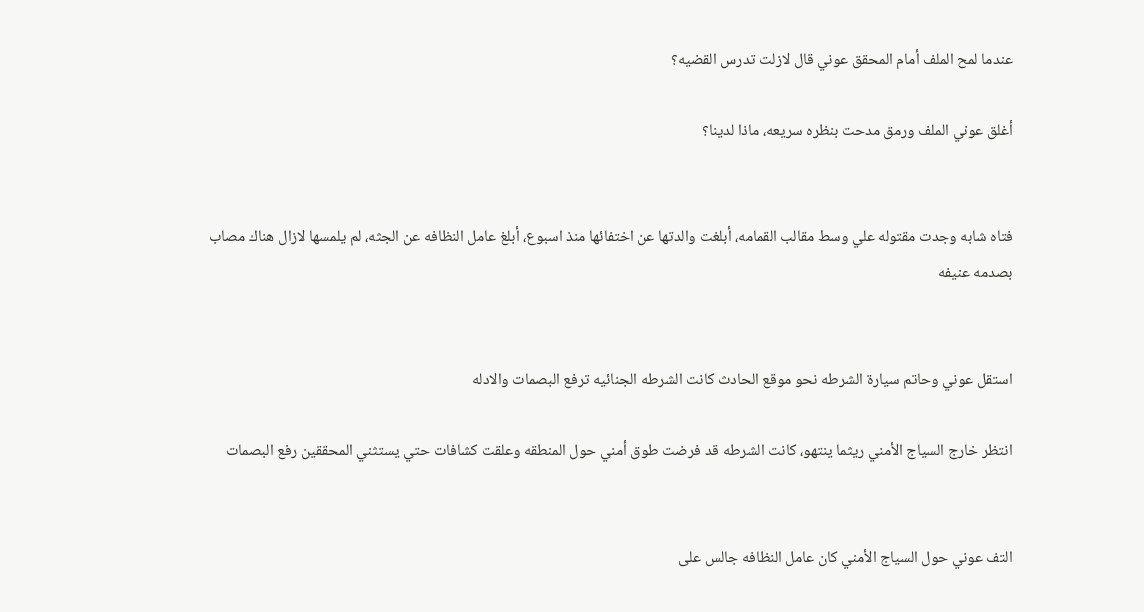عندما لمح الملف أمام المحقق عوني قال لازلت تدرس القضيه؟

أغلق عوني الملف ورمق مدحت بنظره سريعه، ماذا لدينا؟


فتاه شابه وجدت مقتوله علي وسط مقالب القمامه، أبلغت والدتها عن اختفائها منذ اسبوع، أبلغ عامل النظافه عن الجثه، لم يلمسها لازال هناك مصاب بصدمه عنيفه


استقل عوني وحاتم سيارة الشرطه نحو موقع الحادث كانت الشرطه الجنائيه ترفع البصمات والادله

انتظر خارج السياج الأمني ريثما ينتهو، كانت الشرطه قد فرضت طوق أمني حول المنطقه وعلقت كشافات حتي يستثني المحققين رفع البصمات


التف عوني حول السياج الأمني كان عامل النظافه جالس على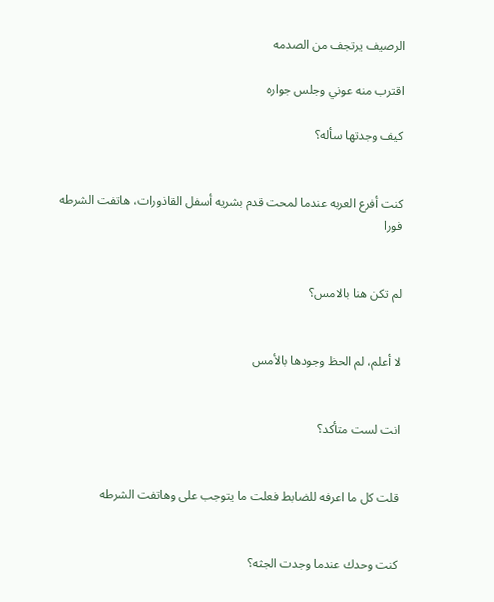الرصيف يرتجف من الصدمه

اقترب منه عوني وجلس جواره

كيف وجدتها سأله؟


كنت أفرع العربه عندما لمحت قدم بشريه أسفل القاذورات، هاتفت الشرطه فورا


لم تكن هنا بالامس؟


لا أعلم، لم الحظ وجودها بالأمس


انت لست متأكد؟


قلت كل ما اعرفه للضابط فعلت ما يتوجب على وهاتفت الشرطه


كنت وحدك عندما وجدت الجثه؟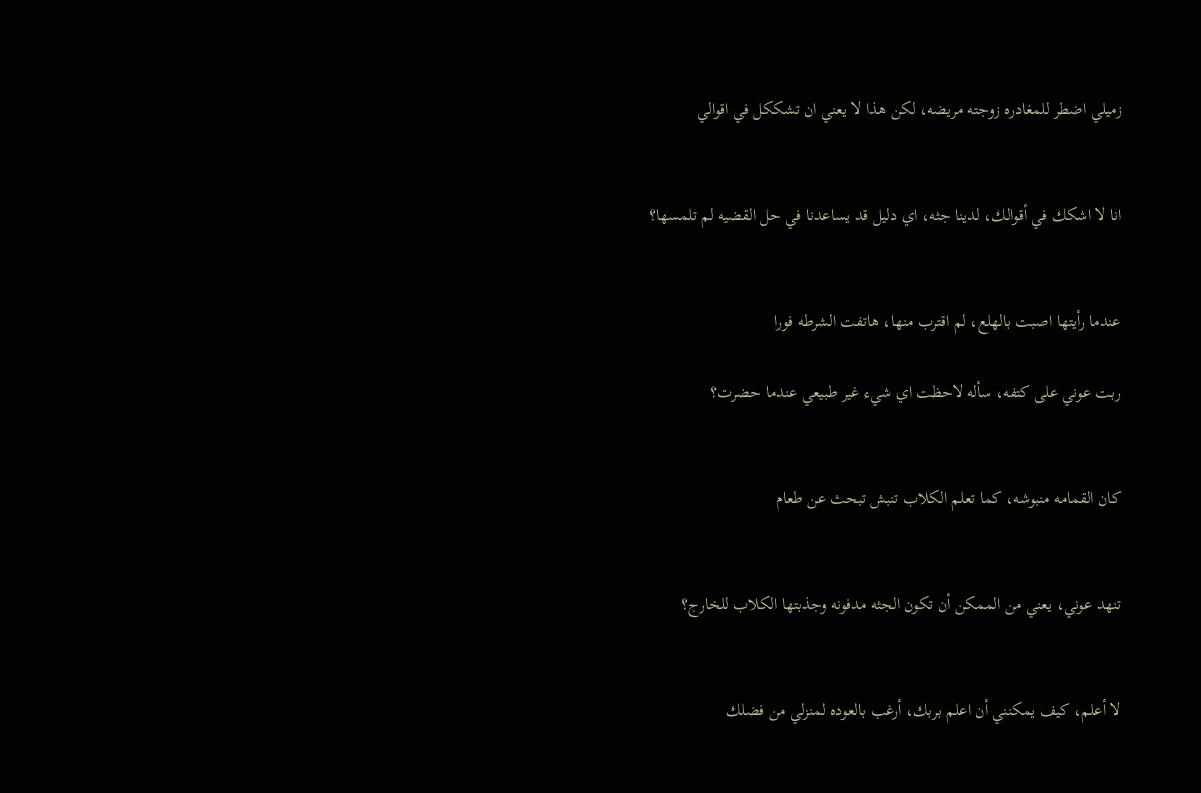زميلي اضطر للمغادره زوجته مريضه، لكن هذا لا يعني ان تشككل في اقوالي


انا لا اشكك في أقوالك، لدينا جثه، اي دليل قد يساعدنا في حل القضيه لم تلمسها؟


عندما رأيتها اصبت بالهلع، لم اقترب منها، هاتفت الشرطه فورا

ربت عوني على كتفه، سأله لاحظت اي شيء غير طبيعي عندما حضرت؟


كان القمامه منبوشه، كما تعلم الكلاب تنبش تبحث عن طعام


تنهد عوني، يعني من الممكن أن تكون الجثه مدفونه وجذبتها الكلاب للخارج؟


لا أعلم، كيف يمكنني أن اعلم بربك، أرغب بالعوده لمنزلي من فضلك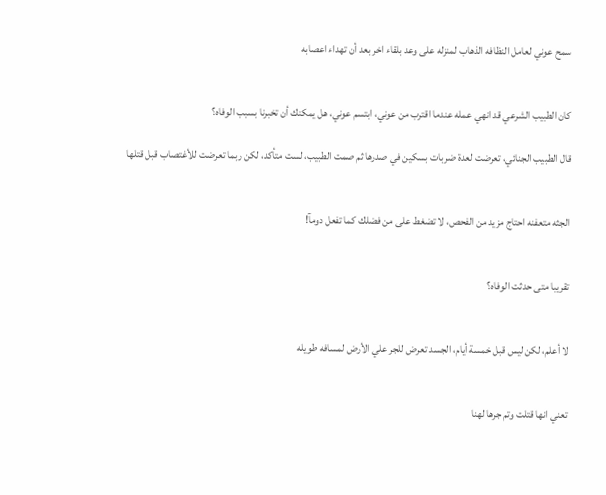سمح عوني لعامل النظافه الذهاب لمنزله على وعد بلقاء اخر بعد أن تهداء اعصابه


كان الطبيب الشرعي قد انهي عمله عندما اقترب من عوني، ابتسم عوني، هل يمكنك أن تخبرنا بسبب الوفاه؟

قال الطبيب الجنائي، تعرضت لعدة ضربات بسكين في صدرها ثم صمت الطبيب، لست متأكد، لكن ربما تعرضت للأغتصاب قبل قتلها


الجثه متعفنه احتاج مزيد من الفحص، لا تضغط على من فضلك كما تفعل دومآ!


تقريبا متى حدثت الوفاه؟


لا أعلم، لكن ليس قبل خمسة أيام، الجسد تعرض للجر علي الأرض لمسافه طويله


تعني انها قتلت وتم جرها لهنا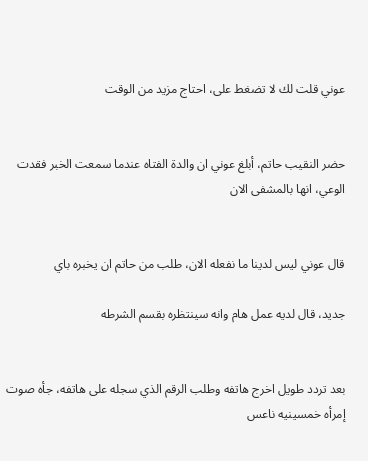عوني قلت لك لا تضغط على، احتاج مزيد من الوقت


حضر النقيب حاتم، أبلغ عوني ان والدة الفتاه عندما سمعت الخبر فقدت الوعي، انها بالمشفى الان


قال عوني ليس لدينا ما نفعله الان، طلب من حاتم ان يخبره باي

جديد، قال لديه عمل هام وانه سينتظره بقسم الشرطه


بعد تردد طويل اخرج هاتفه وطلب الرقم الذي سجله على هاتفه، جأه صوت إمرأه خمسينيه ناعس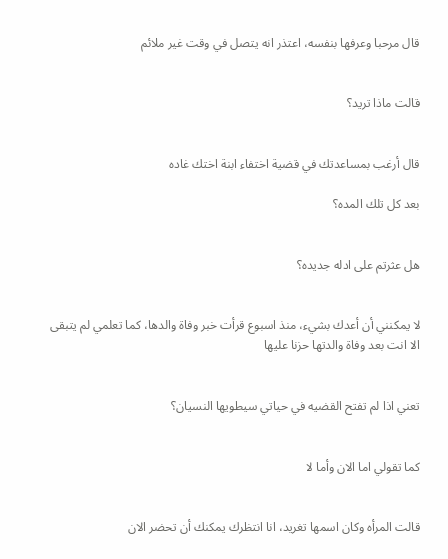قال مرحبا وعرفها بنفسه، اعتذر انه يتصل في وقت غير ملائم


قالت ماذا تريد؟


قال أرغب بمساعدتك في قضية اختفاء ابنة اختك غاده

بعد كل تلك المده؟


هل عثرتم على ادله جديده؟


لا يمكنني أن أعدك بشيء، منذ اسبوع قرأت خبر وفاة والدها، كما تعلمي لم يتبقى الا انت بعد وفاة والدتها حزنا عليها


تعني اذا لم تفتح القضيه في حياتي سيطويها النسيان؟


كما تقولي اما الان وأما لا


قالت المرأه وكان اسمها تغريد، انا انتظرك يمكنك أن تحضر الان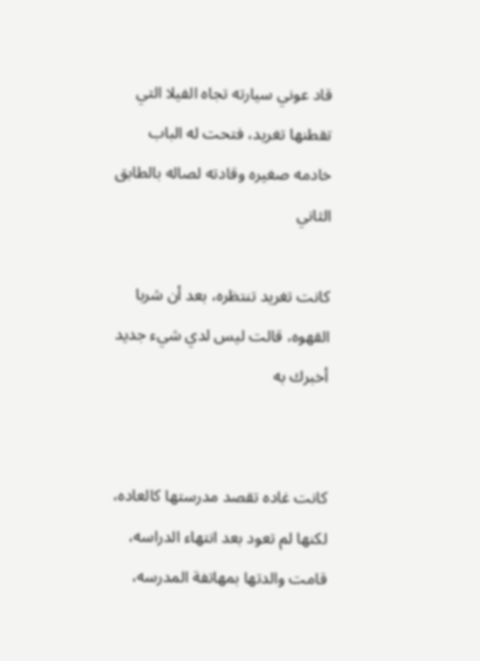قاد عوني سيارته تجاه الفيلا التي تقطنها تغريد، فتحت له الباب خادمه صغيره وقادته لصاله بالطابق الثاني

كانت تغريد تنتظره، بعد أن شربا القهوه، قالت ليس لدي شيء جديد أخبرك به


كانت غاده تقصد مدرستها كالعاده، لكنها لم تعود بعد انتهاء الدراسه، قامت والدتها بمهاتفة المدرسه،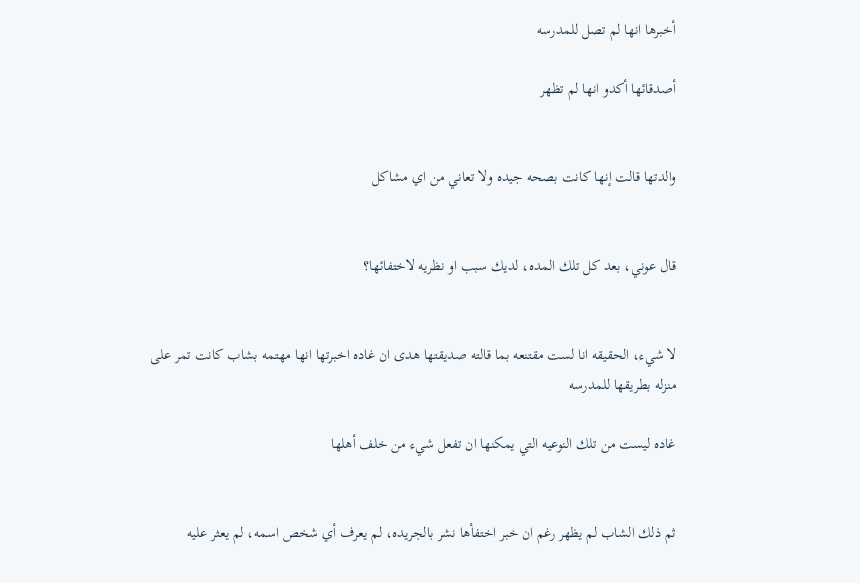أخبرها انها لم تصل للمدرسه

أصدقائها أكدو انها لم تظهر


والدتها قالت إنها كانت بصحه جيده ولا تعاني من اي مشاكل


قال عوني، بعد كل تلك المده، لديك سبب او نظريه لاختفائها؟


لا شيء، الحقيقه انا لست مقتنعه بما قالته صديقتها هدى ان غاده اخبرتها انها مهتمه بشاب كانت تمر على منزله بطريقها للمدرسه

غاده ليست من تلك النوعيه التي يمكنها ان تفعل شيء من خلف أهلها


ثم ذلك الشاب لم يظهر رغم ان خبر اختفأها نشر بالجريده، لم يعرف أي شخص اسمه، لم يعثر عليه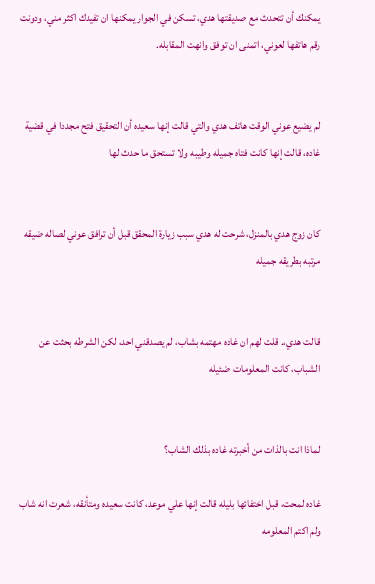يمكنك أن تتحدث مع صديقتها هدي، تسكن في الجوار يمكنها ان تفيدك اكثر مني، ودونت رقم هاتفها لعوني، اتمنى ان توفق وانهت المقابله.


لم يضيع عوني الوقت هاتف هدي والتي قالت إنها سعيده أن التحقيق فتح مجددا في قضية غاده، قالت إنها كانت فتاه جميله وطيبه ولا تستحق ما حدث لها


كان زوج هدي بالمنزل، شرحت له هدي سبب زيارة المحقق قبل أن ترافق عوني لصاله ضيقه مرتبه بطريقه جميله


قالت هدي،. قلت لهم ان غاده مهتمه بشاب، لم يصدقني احد، لكن الشرطه بحثت عن الشباب، كانت المعلومات ضئيله


لماذا انت بالذات من أخبرته غاده بذلك الشاب؟

غاده لمحت، قبل اختفائها بليله قالت إنها علي موعد، كانت سعيده ومتأنقه، شعرت انه شاب ولم اكتم المعلومه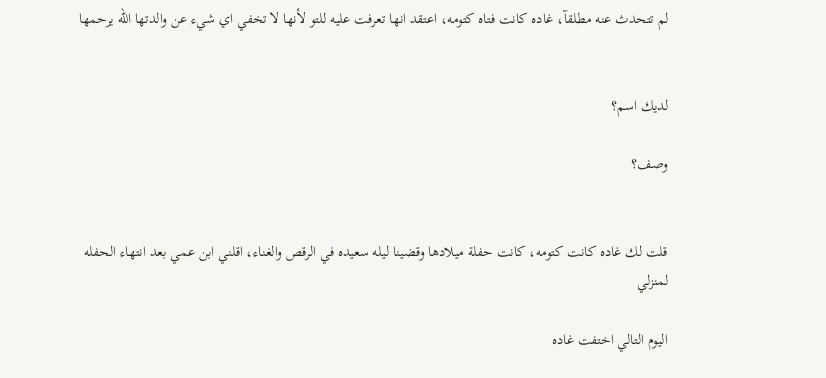لم تتحدث عنه مطلقآ، غاده كانت فتاه كتومه، اعتقد انها تعرفت عليه للتو لأنها لا تخفي اي شيء عن والدتها الله يرحمها


لديك اسم؟

وصف؟


قلت لك غاده كانت كتومه، كانت حفلة ميلادها وقضينا ليله سعيده في الرقص والغناء، اقلني ابن عمي بعد انتهاء الحفله لمنزلي

اليوم التالي اختفت غاده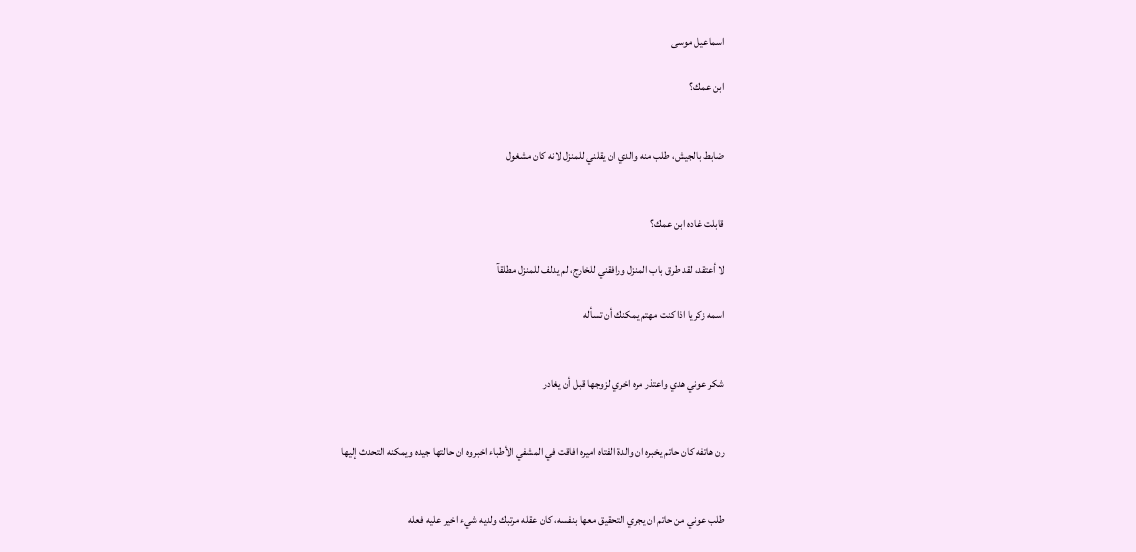اسماعيل موسى

ابن عمك؟


ضابط بالجيش، طلب منه والدي ان يقلني للمنزل لانه كان مشغول


قابلت غاده ابن عمك؟

لا أعتقد، لقد طرق باب المنزل ورافقني للخارج، لم يدلف للمنزل مطلقآ

اسمه زكريا اذا كنت مهتم يمكنك أن تسأله


شكر عوني هدي واعتذر مره اخري لزوجها قبل أن يغادر


رن هاتفه كان حاتم يخبره ان والدة الفتاه اميره افاقت في المشفي الأطباء اخبروه ان حالتها جيده ويمكنه التحدث إليها


طلب عوني من حاتم ان يجري التحقيق معها بنفسه، كان عقله مرتبك ولديه شيء اخير عليه فعله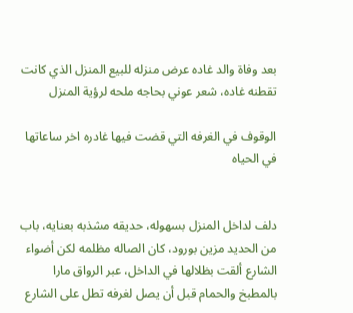بعد وفاة والد غاده عرض منزله للبيع المنزل الذي كانت تقطنه غاده، شعر عوني بحاجه ملحه لرؤية المنزل

الوقوف في الغرفه التي قضت فيها غادره اخر ساعاتها في الحياه


دلف لداخل المنزل بسهوله، حديقه مشذبه بعنايه، باب من الحديد مزين بورود، كان الصاله مظلمه لكن أضواء الشارع ألقت بظلالها في الداخل، عبر الرواق مارا بالمطبخ والحمام قبل أن يصل لغرفه تطل على الشارع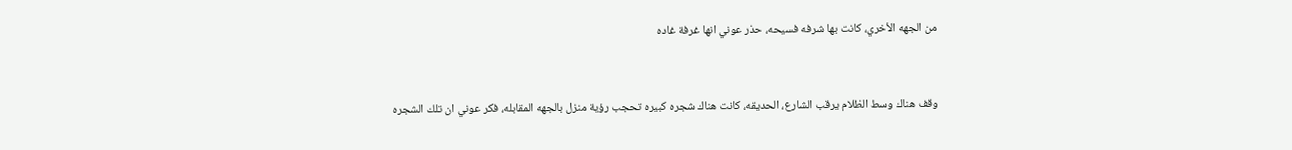من الجهه الأخري، كانت بها شرفه فسيحه، حذر عوني انها غرفة غاده


وقف هناك وسط الظلام يرقب الشارع، الحديقه، كانت هناك شجره كبيره تحجب رؤية منزل بالجهه المقابله، فكر عوني ان تلك الشجره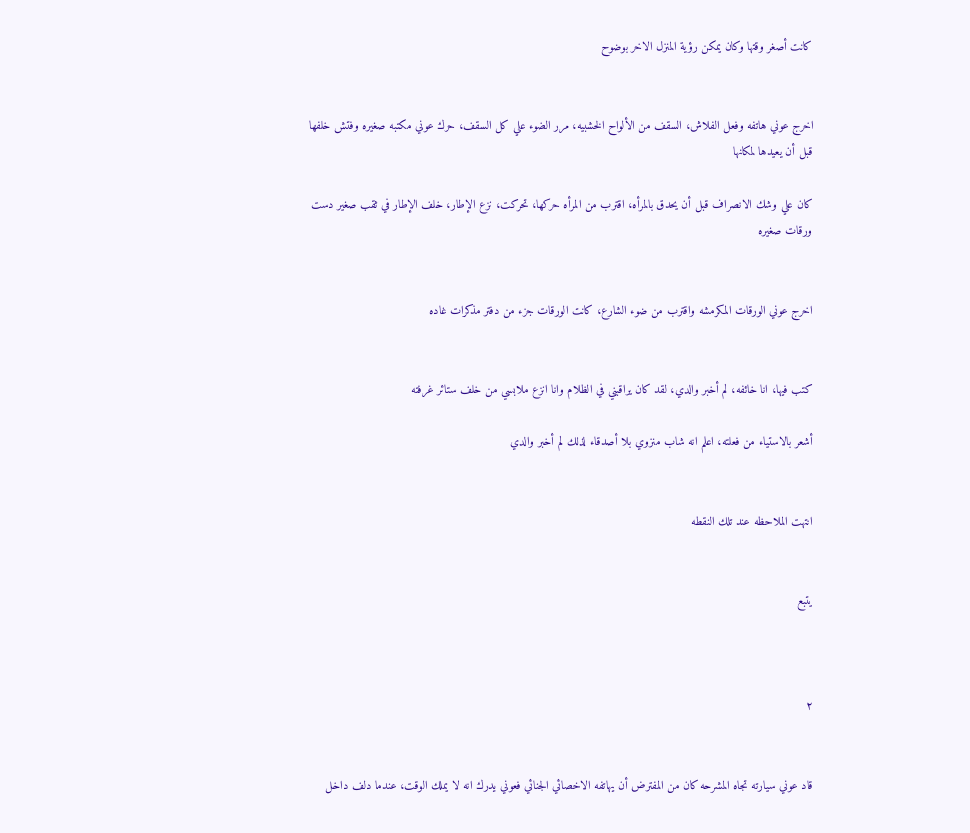كانت أصغر وقتها وكان يمكن رؤية المنزل الاخر بوضوح


اخرج عوني هاتفه وفعل الفلاش، السقف من الألواح الخشبيه، مرر الضوء علي كل السقف، حرك عوني مكتبه صغيره وفتش خلفها قبل أن يعيدها لمكانها

كان علي وشك الانصراف قبل أن يحدق بالمرأه، اقترب من المرأه حركها، تحركت، نزع الإطار، خلف الإطار في ثقب صغير دست ورقات صغيره


اخرج عوني الورقات المكرمشه واقترب من ضوء الشارع، كانت الورقات جزء من دفتر مذكرات غاده


كتب فيها، انا خائفه، لم أخبر والدي، لقد كان يراقبني في الظلام وانا انزع ملابسي من خلف ستائر غرفته

أشعر بالاستياء من فعلته، اعلم انه شاب منزوي بلا أصدقاء لذلك لم أخبر والدي


انتهت الملاحظه عند تلك النقطه


يتبع



٢


قاد عوني سيارته تجاه المشرحه كان من المفترض أن يهاتفه الاخصائي الجنائي فعوني يدرك انه لا يملك الوقت، عندما دلف داخل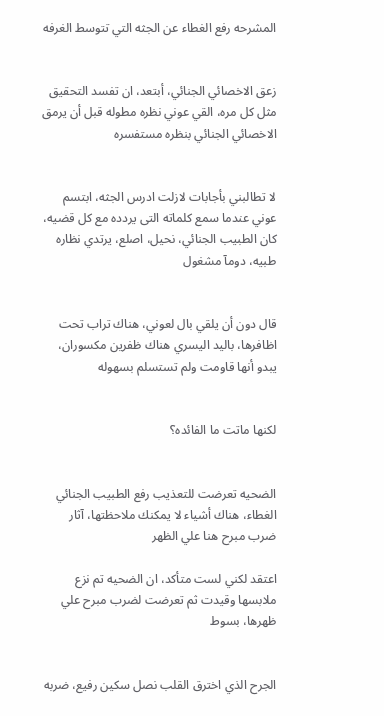المشرحه رفع الغطاء عن الجثه التي تتوسط الغرفه


زعق الاخصائي الجنائي، أبتعد، ان تفسد التحقيق مثل كل مره، القي عوني نظره مطوله قبل أن يرمق الاخصائي الجنائي بنظره مستفسره


لا تطالبني بأجابات لازلت ادرس الجثه، ابتسم عوني عندما سمع كلماته التى يردده مع كل قضيه، كان الطبيب الجنائي، نحيل، اصلع، يرتدي نظاره طبيه، دومآ مشغول


قال دون أن يلقي بال لعوني، هناك تراب تحت اظافرها، باليد اليسري هناك ظفرين مكسوران، يبدو أنها قاومت ولم تستسلم بسهوله


لكنها ماتت ما الفائده؟


الضحيه تعرضت للتعذيب رفع الطبيب الجنائي الغطاء، هناك أشياء لا يمكنك ملاحظتها، آثار ضرب مبرح هنا علي الظهر

اعتقد لكني لست متأكد، ان الضحيه تم نزع ملابسها وقيدت ثم تعرضت لضرب مبرح علي ظهرها، بسوط


الجرح الذي اخترق القلب نصل سكين رفيع، ضربه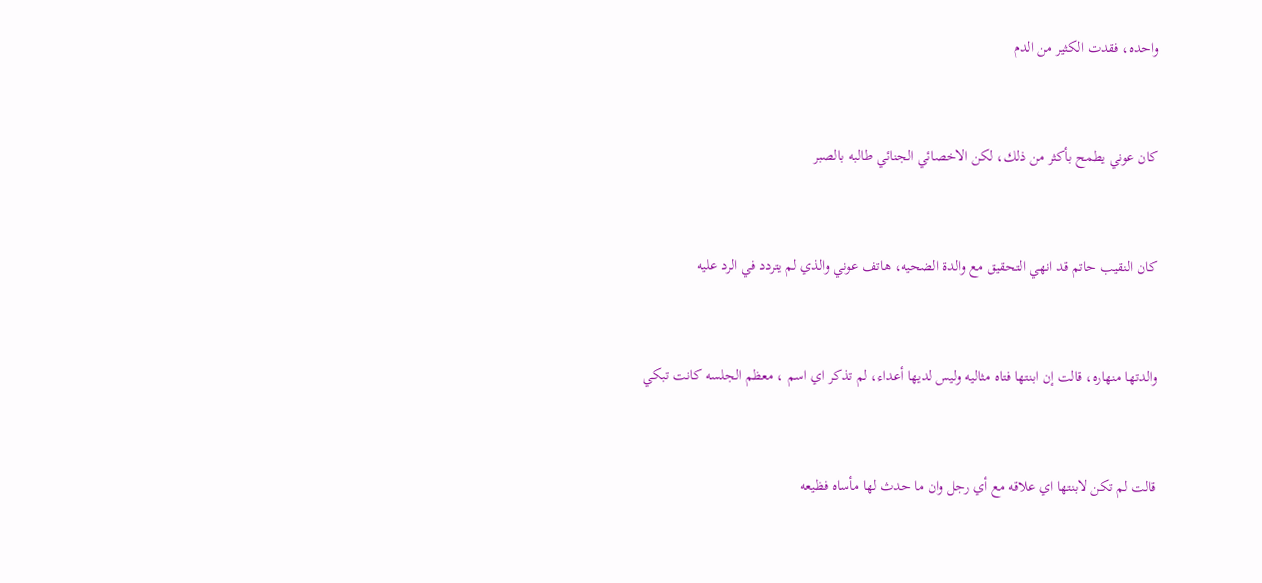واحده، فقدت الكثير من الدم


كان عوني يطمح بأكثر من ذلك، لكن الاخصائي الجنائي طالبه بالصبر


كان النقيب حاتم قد انهي التحقيق مع والدة الضحيه، هاتف عوني والذي لم يتردد في الرد عليه


والدتها منهاره، قالت إن ابنتها فتاه مثاليه وليس لديها أعداء، لم تذكر اي اسم ، معظم الجلسه كانت تبكي


قالت لم تكن لابنتها اي علاقه مع أي رجل وان ما حدث لها مأساه فظيعه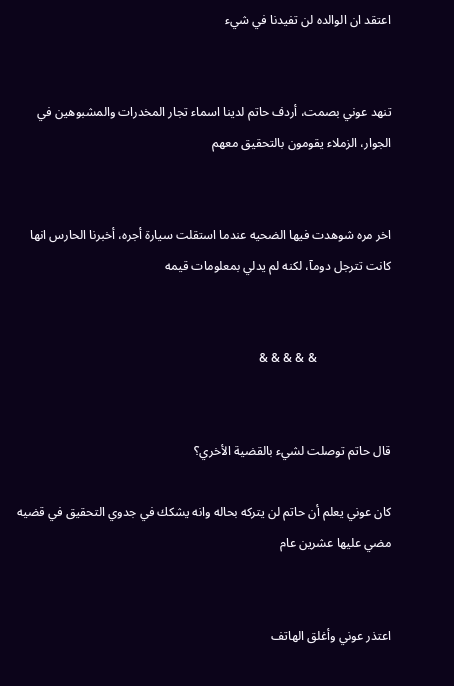اعتقد ان الوالده لن تفيدنا في شيء


تنهد عوني بصمت، أردف حاتم لدينا اسماء تجار المخدرات والمشبوهين في الجوار، الزملاء يقومون بالتحقيق معهم


اخر مره شوهدت فيها الضحيه عندما استقلت سيارة أجره، أخبرنا الحارس انها كانت تترجل دومآ، لكنه لم يدلي بمعلومات قيمه


                        & & & & &


قال حاتم توصلت لشيء بالقضية الأخري؟

كان عوني يعلم أن حاتم لن يتركه بحاله وانه يشكك في جدوي التحقيق في قضيه مضي عليها عشرين عام


اعتذر عوني وأغلق الهاتف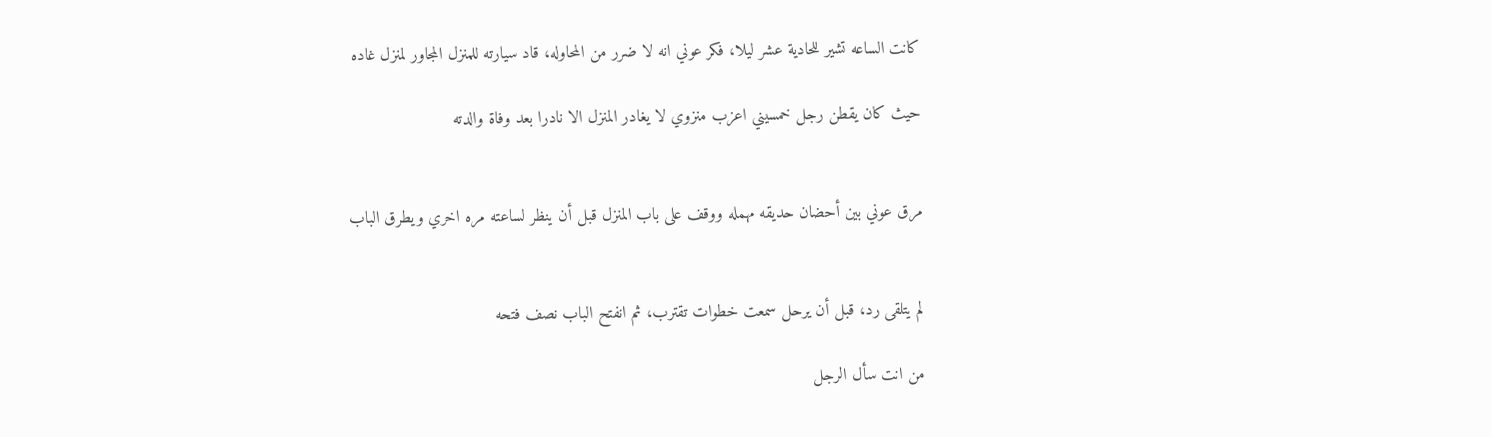كانت الساعه تشير للحادية عشر ليلا، فكر عوني انه لا ضرر من المحاوله، قاد سيارته للمنزل المجاور لمنزل غاده

حيث كان يقطن رجل خمسيني اعزب منزوي لا يغادر المنزل الا نادرا بعد وفاة والدته


مرق عوني بين أحضان حديقه مهمله ووقف على باب المنزل قبل أن ينظر لساعته مره اخري ويطرق الباب


لم يتلقى رد، قبل أن يرحل سمعت خطوات تقترب، ثم انفتح الباب نصف فتحه

من انت سأل الرجل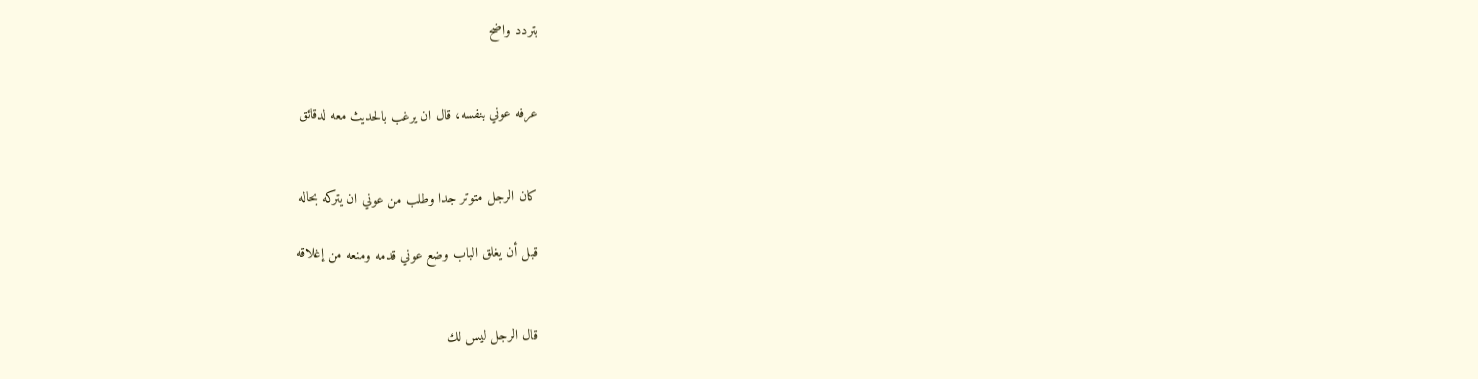بتردد واضح


عرفه عوني بنفسه، قال ان يرغب بالحديث معه لدقائق


كان الرجل متوتر جدا وطلب من عوني ان يتركه بحاله

قبل أن يغلق الباب وضع عوني قدمه ومنعه من إغلاقه


قال الرجل ليس لك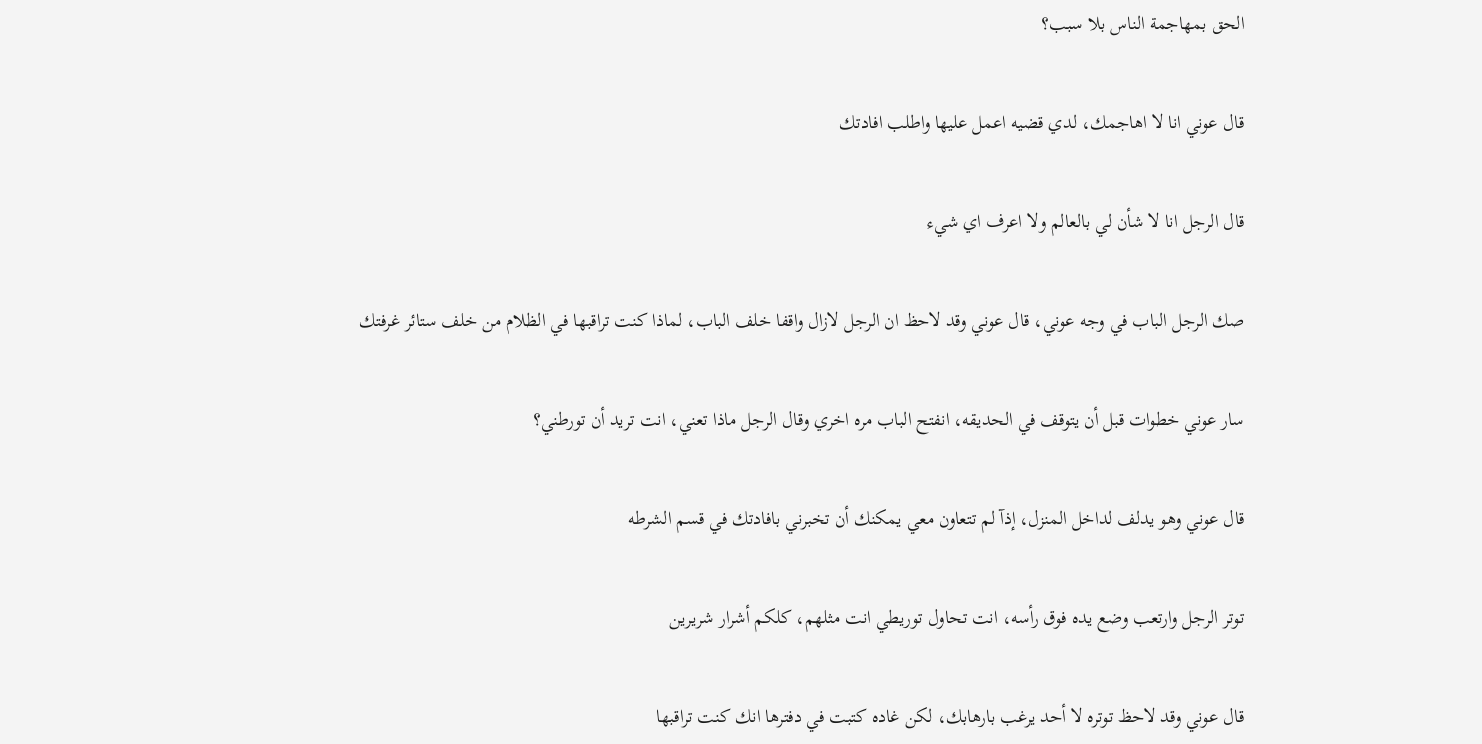الحق بمهاجمة الناس بلا سبب؟


قال عوني انا لا اهاجمك، لدي قضيه اعمل عليها واطلب افادتك


قال الرجل انا لا شأن لي بالعالم ولا اعرف اي شيء


صك الرجل الباب في وجه عوني، قال عوني وقد لاحظ ان الرجل لازال واقفا خلف الباب، لماذا كنت تراقبها في الظلام من خلف ستائر غرفتك


سار عوني خطوات قبل أن يتوقف في الحديقه، انفتح الباب مره اخري وقال الرجل ماذا تعني، انت تريد أن تورطني؟


قال عوني وهو يدلف لداخل المنزل، إذآ لم تتعاون معي يمكنك أن تخبرني بافادتك في قسم الشرطه


توتر الرجل وارتعب وضع يده فوق رأسه، انت تحاول توريطي انت مثلهم، كلكم أشرار شريرين


قال عوني وقد لاحظ توتره لا أحد يرغب بارهابك، لكن غاده كتبت في دفترها انك كنت تراقبها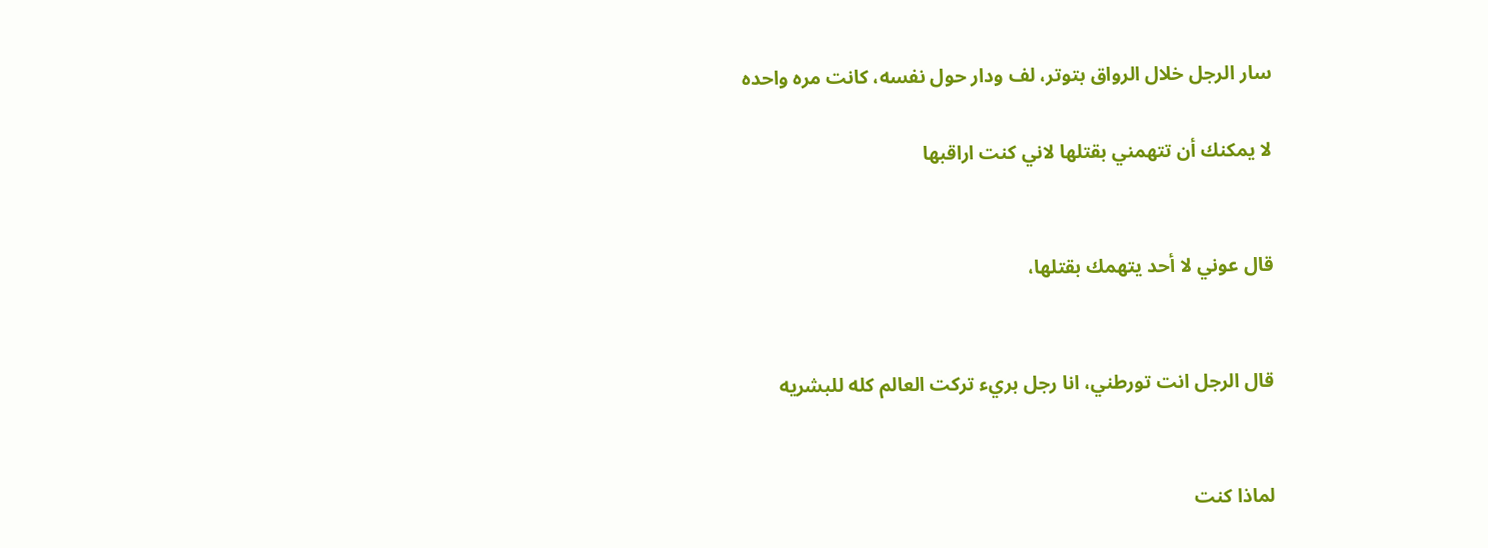سار الرجل خلال الرواق بتوتر، لف ودار حول نفسه، كانت مره واحده

لا يمكنك أن تتهمني بقتلها لاني كنت اراقبها


قال عوني لا أحد يتهمك بقتلها،


قال الرجل انت تورطني، انا رجل بريء تركت العالم كله للبشريه


لماذا كنت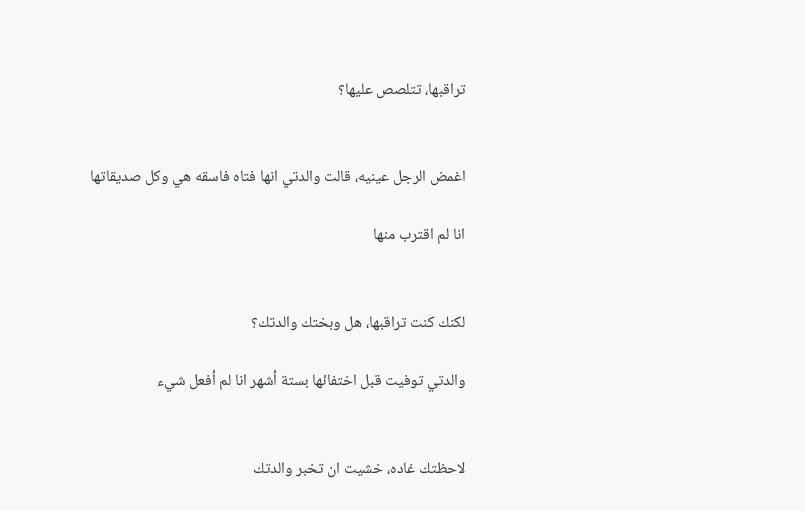تراقبها، تتلصص عليها؟


اغمض الرجل عينيه، قالت والدتي انها فتاه فاسقه هي وكل صديقاتها

انا لم اقترب منها


لكنك كنت تراقبها، هل وبختك والدتك؟

والدتي توفيت قبل اختفائها بستة أشهر انا لم أفعل شيء


لاحظتك غاده، خشيت ان تخبر والدتك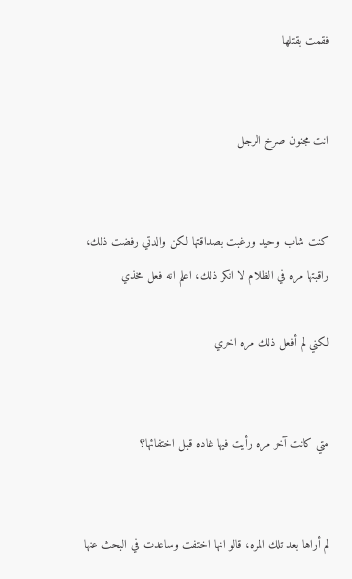فقمت بقتلها


انت مجنون صرخ الرجل


كنت شاب وحيد ورغبت بصداقتها لكن والدتي رفضت ذلك، راقبتها مره في الظلام لا انكر ذلك، اعلم انه فعل مخذي

لكني لم أفعل ذلك مره اخري


متي كانت آخر مره رأيت فيها غاده قبل اختفائها؟


لم أراها بعد تلك المره، قالو انها اختفت وساعدت في البحث عنها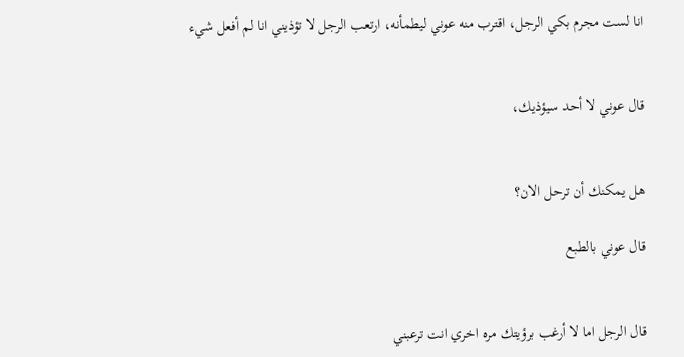انا لست مجرم بكي الرجل، اقترب منه عوني ليطمأنه، ارتعب الرجل لا تؤذيني انا لم أفعل شيء


قال عوني لا أحد سيؤذيك،


هل يمكنك أن ترحل الان؟

قال عوني بالطبع


قال الرجل اما لا أرغب برؤيتك مره اخري انت ترعبني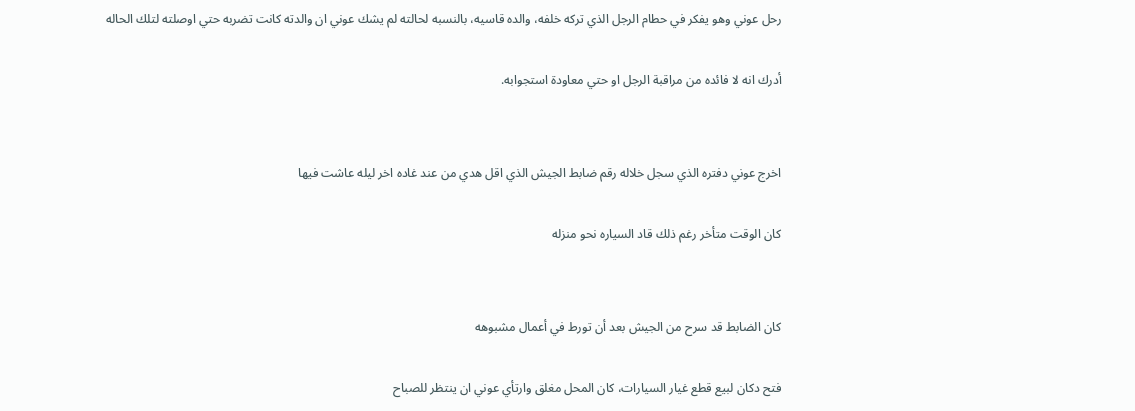رحل عوني وهو يفكر في حطام الرجل الذي تركه خلفه، والده قاسيه، بالنسبه لحالته لم يشك عوني ان والدته كانت تضربه حتي اوصلته لتلك الحاله

أدرك انه لا فائده من مراقبة الرجل او حتي معاودة استجوابه.


اخرج عوني دفتره الذي سجل خلاله رقم ضابط الجيش الذي اقل هدي من عند غاده اخر ليله عاشت فيها

كان الوقت متأخر رغم ذلك قاد السياره نحو منزله


كان الضابط قد سرح من الجيش بعد أن تورط في أعمال مشبوهه

فتح دكان لبيع قطع غيار السيارات، كان المحل مغلق وارتأي عوني ان ينتظر للصباح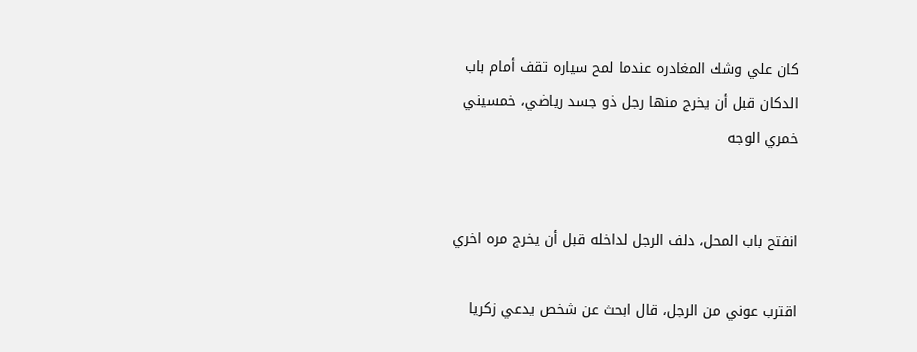كان علي وشك المغادره عندما لمح سياره تقف أمام باب الدكان قبل أن يخرج منها رجل ذو جسد رياضي، خمسيني خمري الوجه


انفتح باب المحل، دلف الرجل لداخله قبل أن يخرج مره اخري

اقترب عوني من الرجل، قال ابحث عن شخص يدعي زكريا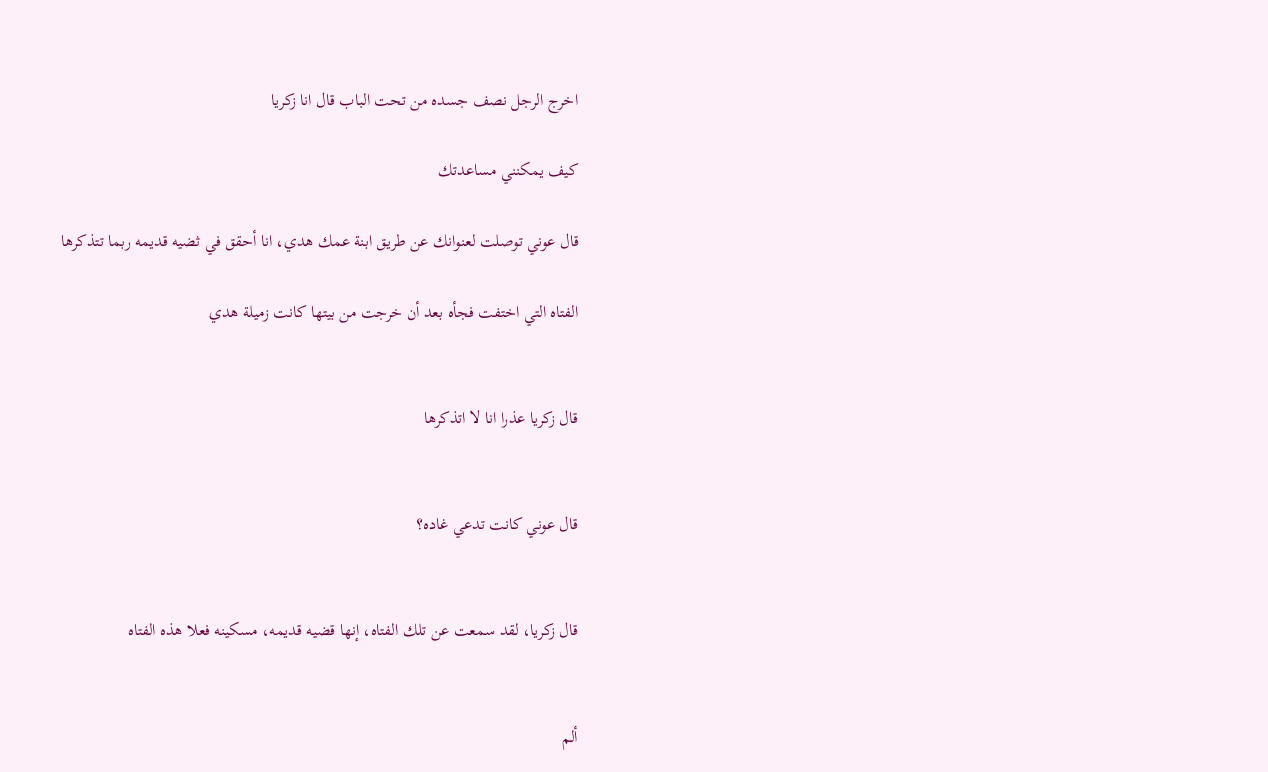اخرج الرجل نصف جسده من تحت الباب قال انا زكريا

كيف يمكنني مساعدتك

قال عوني توصلت لعنوانك عن طريق ابنة عمك هدي، انا أحقق في ثضيه قديمه ربما تتذكرها

الفتاه التي اختفت فجأه بعد أن خرجت من بيتها كانت زميلة هدي


قال زكريا عذرا انا لا اتذكرها


قال عوني كانت تدعي غاده؟


قال زكريا، لقد سمعت عن تلك الفتاه، إنها قضيه قديمه، مسكينه فعلا هذه الفتاه


ألم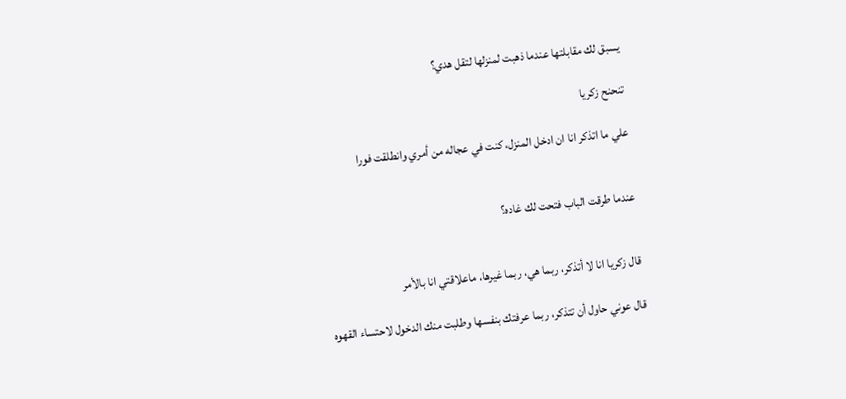يسبق لك مقابلتها عندما ذهبت لمنزلها لتقل هدي؟

تنحنح زكريا

علي ما اتذكر انا ان ادخل المنزل، كنت في عجاله من أمري وانطلقت فورا


عندما طرقت الباب فتحت لك غاده؟


قال زكريا انا لا أتذكر، ربما هي، ربما غيرها، ماعلاقتي انا بالأمر

قال عوني حاول أن تتذكر، ربما عرفتك بنفسها وطلبت منك الدخول لاحتساء القهوه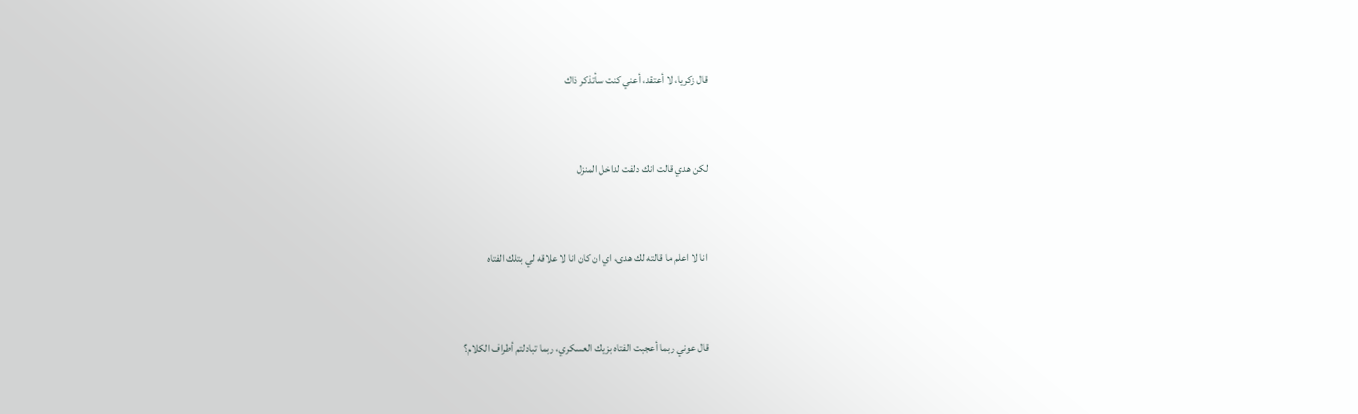قال زكريا، لا أعتقد، أعني كنت سأتذكر ذاك


لكن هدي قالت انك دلفت لداخل المنزل


انا لا اعلم ما قالته لك هدى، اي ان كان انا لا علاقه لي بتلك الفتاه


قال عوني ربما أعجبت الفتاه بزيك العسكري، ربما تبادلتم أطراف الكلام؟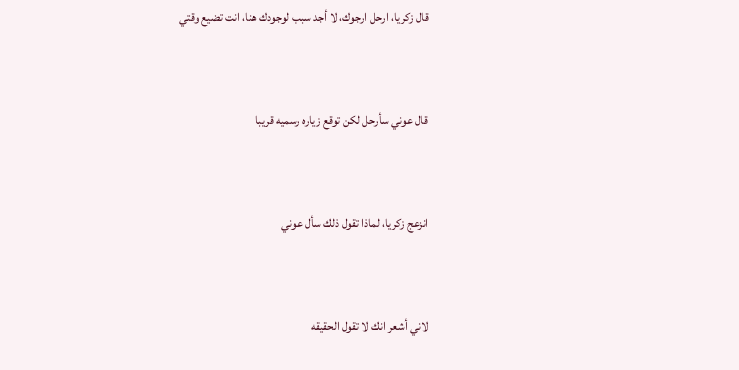قال زكريا، ارحل ارجوك، لا أجد سبب لوجودك هنا، انت تضيع وقتي


قال عوني سأرحل لكن توقع زياره رسميه قريبا


انزعج زكريا، لماذا تقول ذلك سأل عوني


لاني أشعر انك لا تقول الحقيقه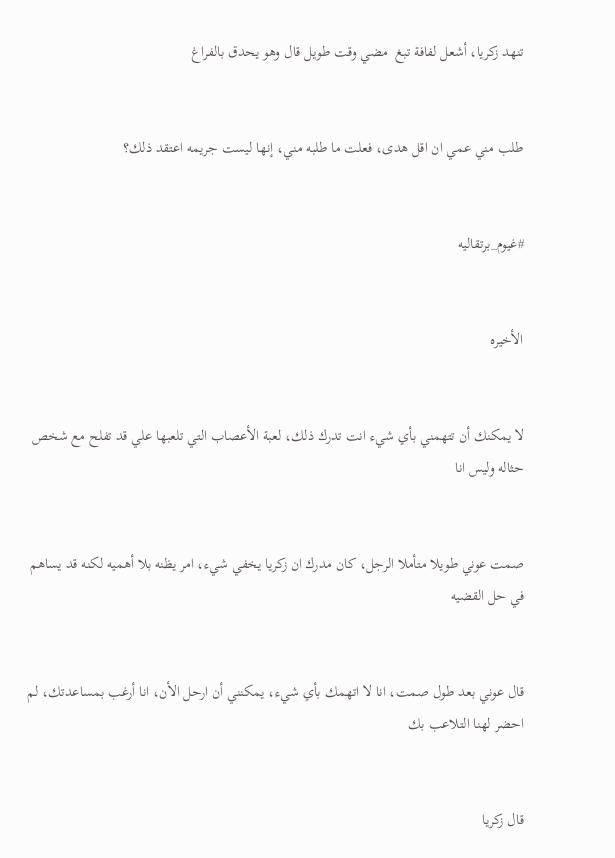تنهد زكريا، أشعل لفافة تبغ  مضي وقت طويل قال وهو يحدق بالفراغ


طلب مني عمي ان اقل هدى، فعلت ما طلبه مني، إنها ليست جريمه اعتقد ذلك؟


#غيوم_برتقاليه


الأخيره


لا يمكنك أن تتهمني بأي شيء انت تدرك ذلك، لعبة الأعصاب التي تلعبها علي قد تفلح مع شخص حثاله وليس انا


صمت عوني طويلا متأملا الرجل، كان مدرك ان زكريا يخفي شيء، امر يظنه بلا أهميه لكنه قد يساهم في حل القضيه


قال عوني بعد طول صمت، انا لا اتهمك بأي شيء، يمكنني أن ارحل الأن، انا أرغب بمساعدتك، لم احضر لهنا التلاعب بك


قال زكريا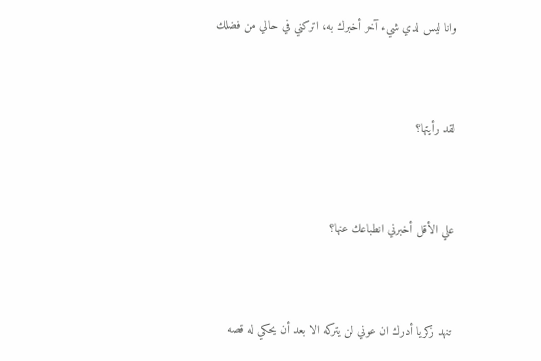وانا ليس لدي شيء آخر أخبرك به، اتركني في حالي من فضلك


لقد رأيتها؟


علي الأقل أخبرني انطباعك عنها؟


تنهد زكريا أدرك ان عوني لن يتركه الا بعد أن يحكي له قصه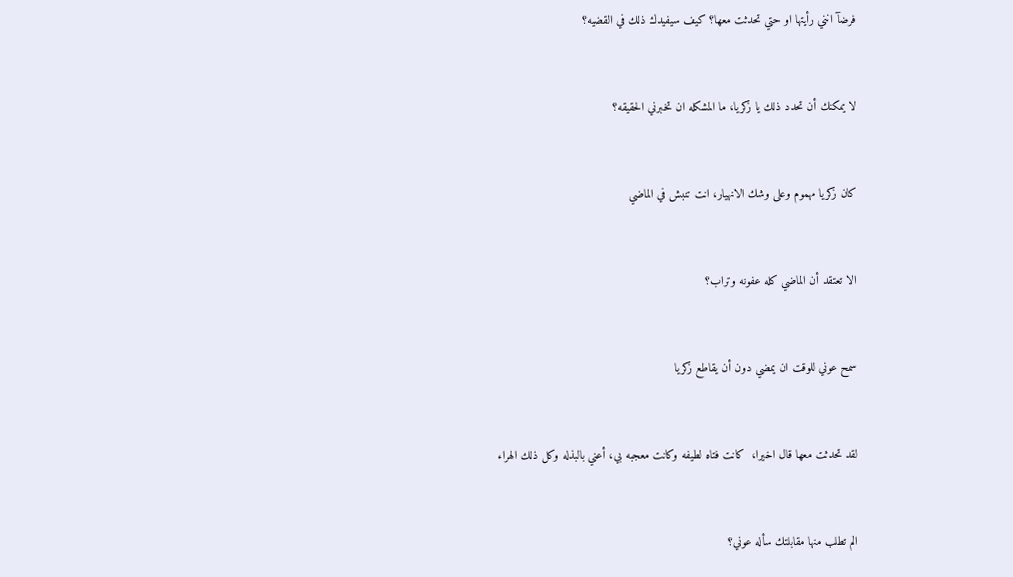فرضآ انني رأيتها او حتي تحدثت معها؟ كيف سيفيدك ذلك في القضيه؟


لا يمكنك أن تحدد ذلك يا زكريا، ما المشكله ان تخبرني الحقيقه؟


كان زكريا مهموم وعلى وشك الانهيار، انت تنبش في الماضي


الا تعتقد أن الماضي كله عفونه وتراب؟


سمح عوني للوقت ان يمضي دون أن يقاطع زكريا


لقد تحدثت معها قال اخيرا،  كانت فتاه لطيفه وكانت معجبه بي، أعني بالبذله وكل ذلك الهراء


الم تطلب منها مقابلتك سأله عوني؟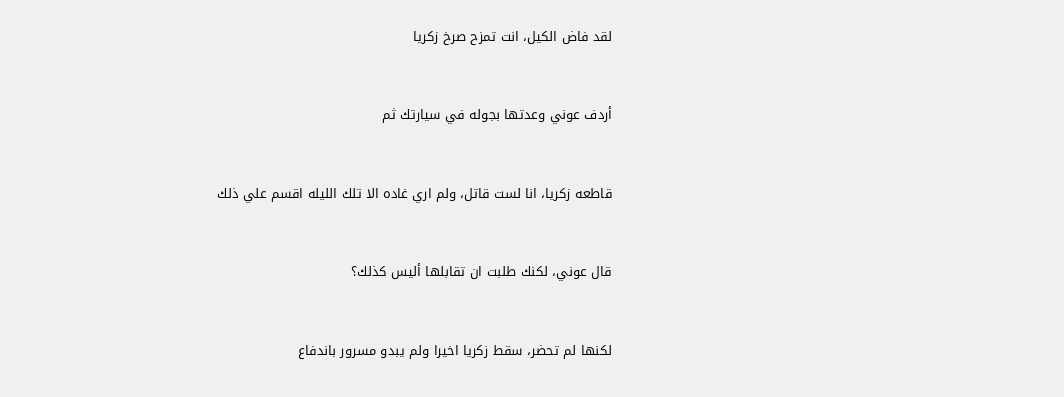لقد فاض الكيل، انت تمزح صرخ زكريا


أردف عوني وعدتها بجوله في سيارتك ثم


قاطعه زكريا، انا لست قاتل، ولم اري غاده الا تلك الليله اقسم علي ذلك


قال عوني، لكنك طلبت ان تقابلها أليس كذلك؟


لكنها لم تحضر، سقط زكريا اخيرا ولم يبدو مسرور باندفاع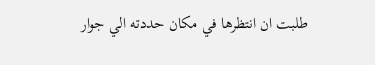طلبت ان انتظرها في مكان حددته الي جوار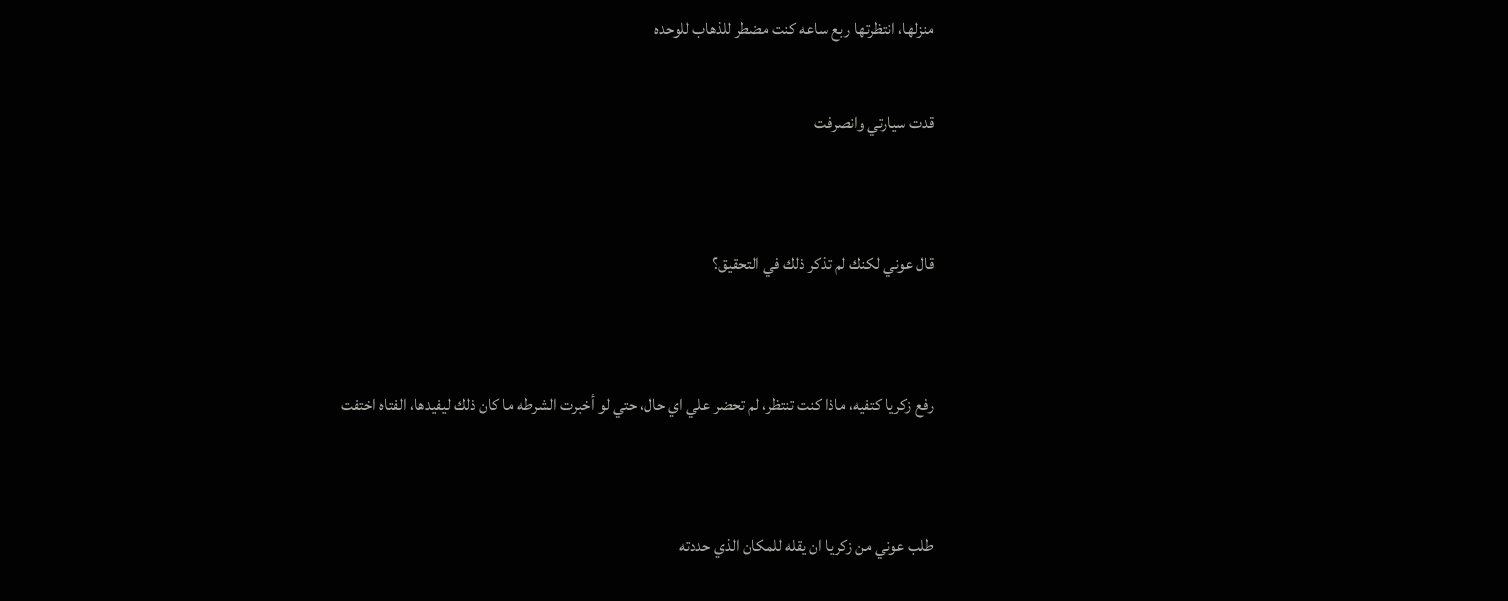منزلها، انتظرتها ربع ساعه كنت مضطر للذهاب للوحده

قدت سيارتي وانصرفت


قال عوني لكنك لم تذكر ذلك في التحقيق؟


رفع زكريا كتفيه، ماذا كنت تنتظر، لم تحضر علي اي حال، حتي لو أخبرت الشرطه ما كان ذلك ليفيدها، الفتاه اختفت


طلب عوني من زكريا ان يقله للمكان الذي حددته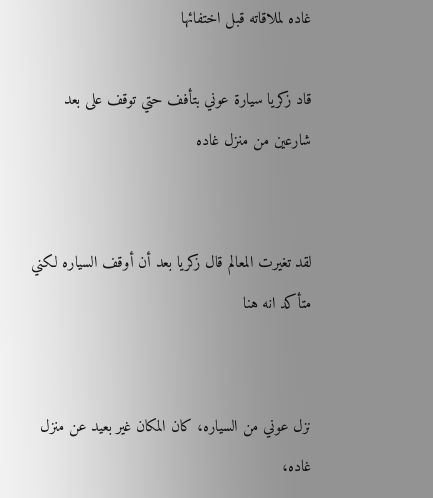غاده لملاقاته قبل اختفائها

قاد زكريا سيارة عوني بتأفف حتي توقف على بعد شارعين من منزل غاده


لقد تغيرت المعالم قال زكريا بعد أن أوقف السياره لكني متأكد انه هنا


نزل عوني من السياره، كان المكان غير بعيد عن منزل غاده،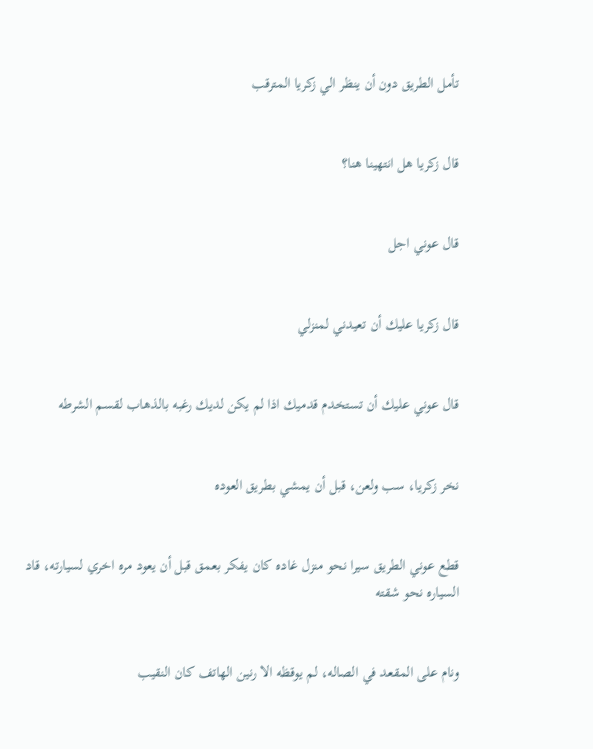تأمل الطريق دون أن ينظر الي زكريا المترقب


قال زكريا هل انتهينا هنا؟


قال عوني اجل


قال زكريا عليك أن تعيدني لمنزلي


قال عوني عليك أن تستخدم قدميك اذا لم يكن لديك رغبه بالذهاب لقسم الشرطه


نخر زكريا، سب ولعن، قبل أن يمشي بطريق العوده


قطع عوني الطريق سيرا نحو منزل غاده كان يفكر بعمق قبل أن يعود مره اخري لسيارته، قاد السياره نحو شقته


ونام على المقعد في الصاله، لم يوقظه الا رنين الهاتف كان النقيب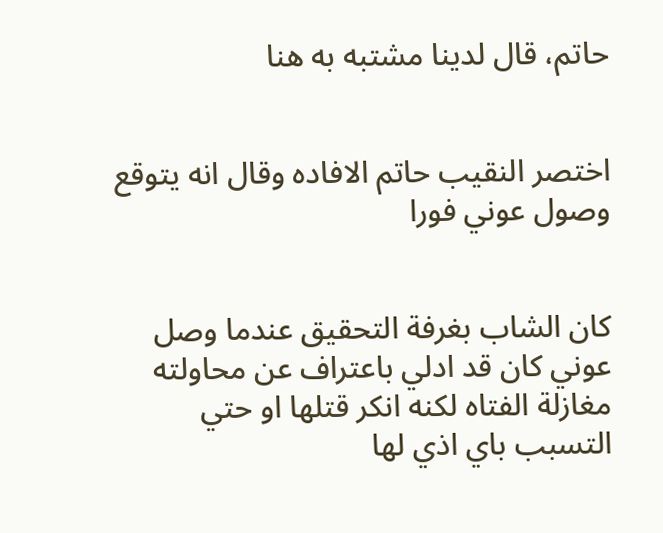حاتم، قال لدينا مشتبه به هنا


اختصر النقيب حاتم الافاده وقال انه يتوقع وصول عوني فورا


كان الشاب بغرفة التحقيق عندما وصل عوني كان قد ادلي باعتراف عن محاولته مغازلة الفتاه لكنه انكر قتلها او حتي التسبب باي اذي لها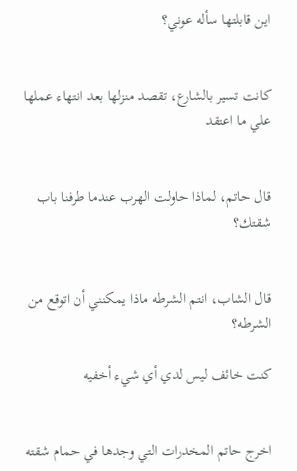اين قابلتها سأله عوني؟


كانت تسير بالشارع، تقصد منزلها بعد انتهاء عملها علي ما اعتقد


قال حاتم، لماذا حاولت الهرب عندما طرفنا باب شقتك؟


قال الشاب، انتم الشرطه ماذا يمكنني أن اتوقع من الشرطه؟

كنت خائف ليس لدي أي شيء أخفيه


اخرج حاتم المخدرات التي وجدها في حمام شقته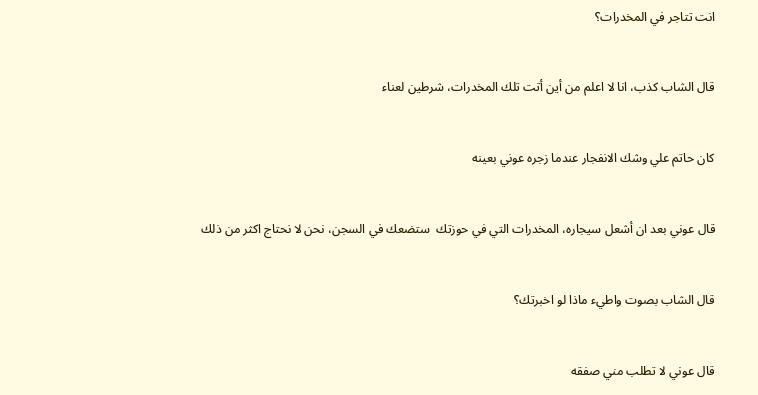انت تتاجر في المخدرات؟


قال الشاب كذب، انا لا اعلم من أين أتت تلك المخدرات، شرطين لعناء


كان حاتم علي وشك الانفجار عندما زجره عوني بعينه


قال عوني بعد ان أشعل سيجاره، المخدرات التي في حوزتك  ستضعك في السجن، نحن لا نحتاج اكثر من ذلك


قال الشاب بصوت واطيء ماذا لو اخبرتك؟


قال عوني لا تطلب مني صفقه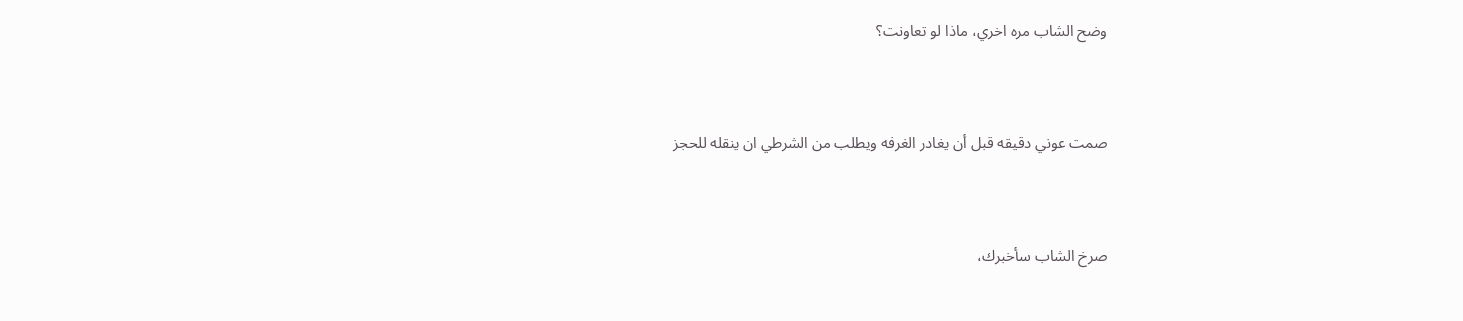وضح الشاب مره اخري، ماذا لو تعاونت؟


صمت عوني دقيقه قبل أن يغادر الغرفه ويطلب من الشرطي ان ينقله للحجز


صرخ الشاب سأخبرك،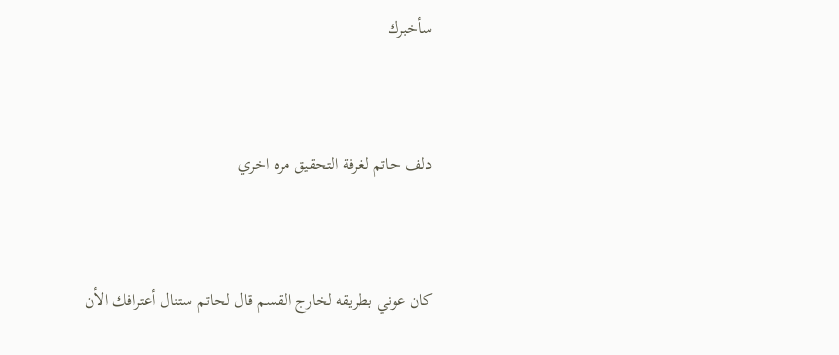سأخبرك


دلف حاتم لغرفة التحقيق مره اخري


كان عوني بطريقه لخارج القسم قال لحاتم ستنال أعترافك الأن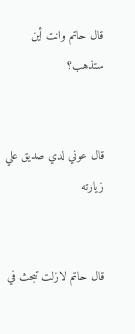قال حاتم وانت أين ستذهب؟


قال عوني لدي صديق علي زيارته


قال حاتم لازلت تبحث في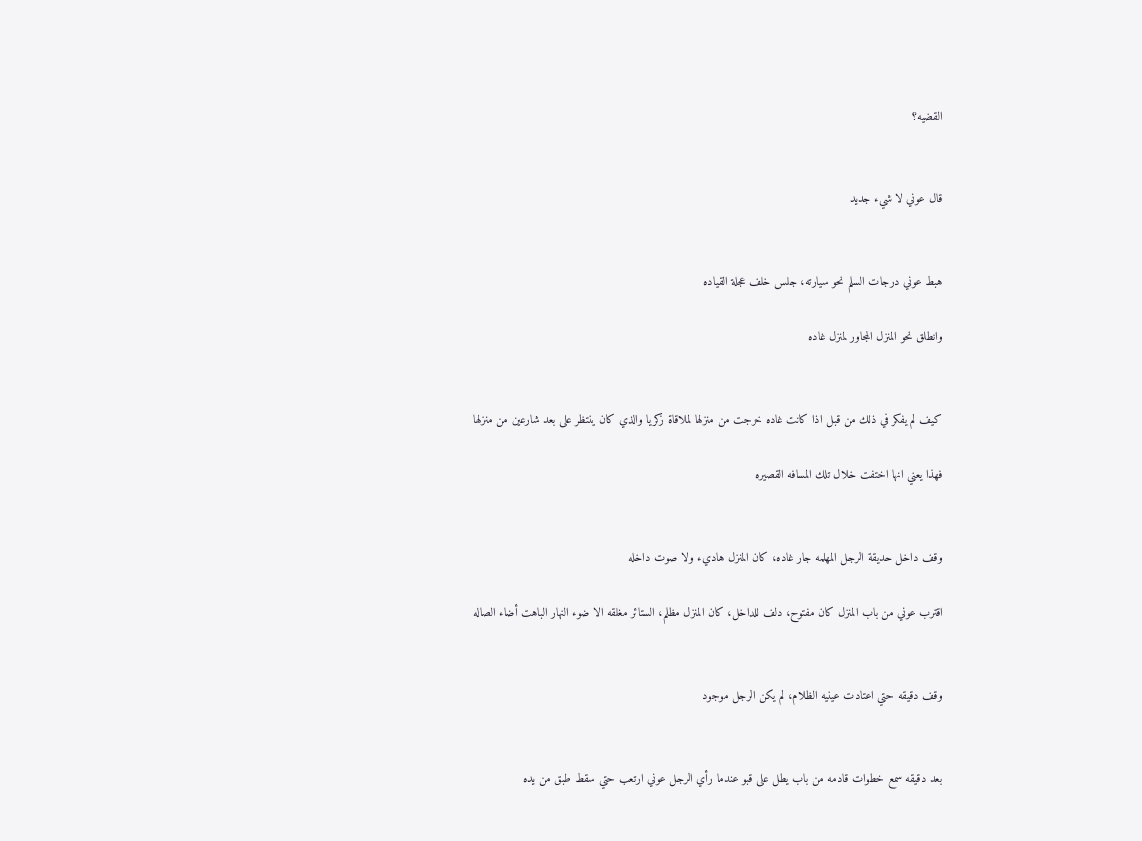القضيه؟


قال عوني لا شيء جديد


هبط عوني درجات السلم نحو سيارته، جلس خلف عجلة القياده

وانطلق نحو المنزل المجاور لمنزل غاده


كيف لم يفكر في ذلك من قبل اذا كانت غاده خرجت من منزلها لملاقاة زكريا والذي كان ينتظر على بعد شارعين من منزلها

فهذا يعني انها اختفت خلال تلك المسافه القصيره


وقف داخل حديقة الرجل المهلمه جار غاده، كان المنزل هاديء ولا صوت داخله

اقترب عوني من باب المنزل كان مفتوح، دلف للداخل، كان المنزل مظلم، الستائر مغلقه الا ضوء النهار الباهت أضاء الصاله


وقف دقيقه حتي اعتادت عينيه الظلام، لم يكن الرجل موجود


بعد دقيقه سمع خطوات قادمه من باب يطل على قبو عندما رأي الرجل عوني ارتعب حتي سقط طبق من يده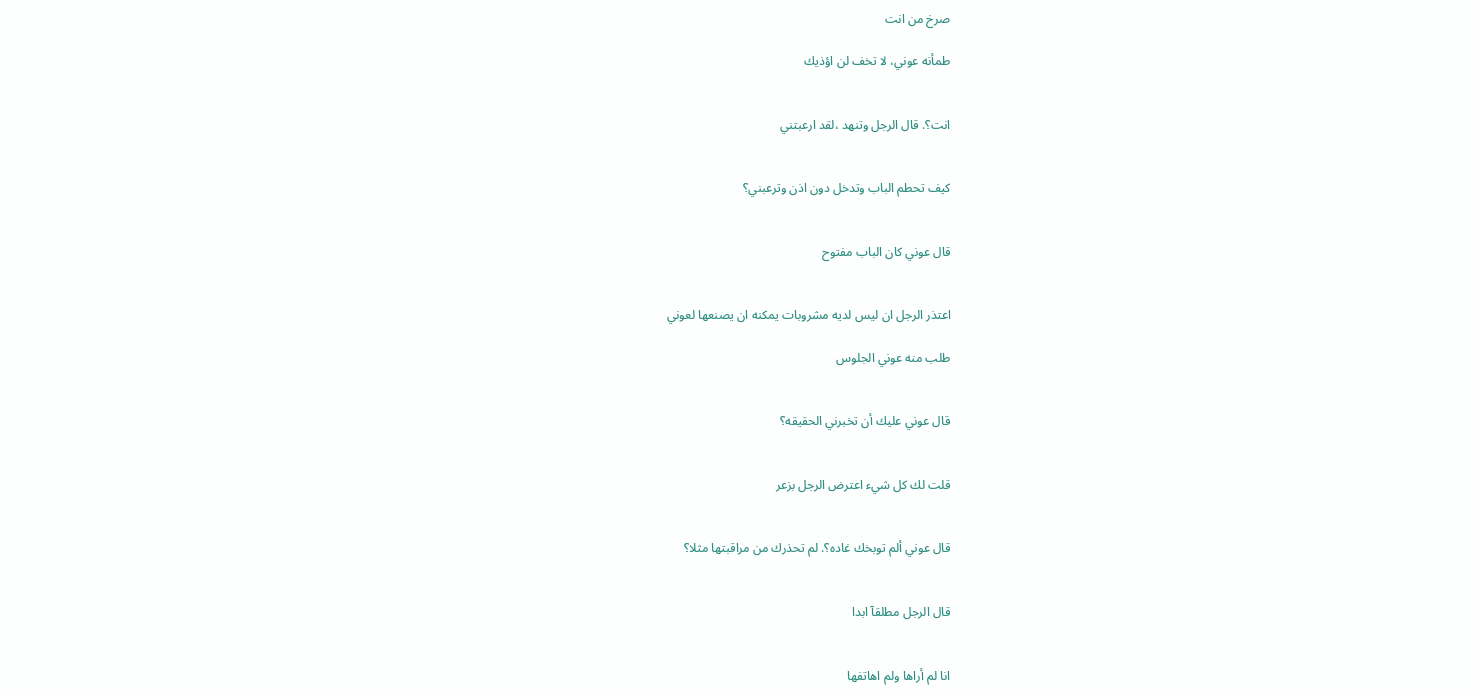صرخ من انت

طمأنه عوني، لا تخف لن اؤذيك


انت؟. قال الرجل وتنهد ،لقد ارعبتني


كيف تحطم الباب وتدخل دون اذن وترعبني؟


قال عوني كان الباب مفتوح


اعتذر الرجل ان ليس لديه مشروبات يمكنه ان يصنعها لعوني

طلب منه عوني الجلوس


قال عوني عليك أن تخبرني الحقيقه؟


قلت لك كل شيء اعترض الرجل بزعر


قال عوني ألم توبخك غاده؟. لم تحذرك من مراقبتها مثلا؟


قال الرجل مطلقآ ابدا


انا لم أراها ولم اهاتفها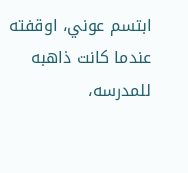ابتسم عوني، اوقفته عندما كانت ذاهبه للمدرسه،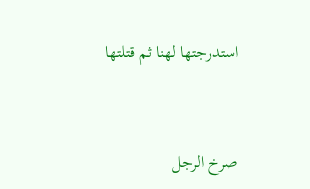استدرجتها لهنا ثم قتلتها


صرخ الرجل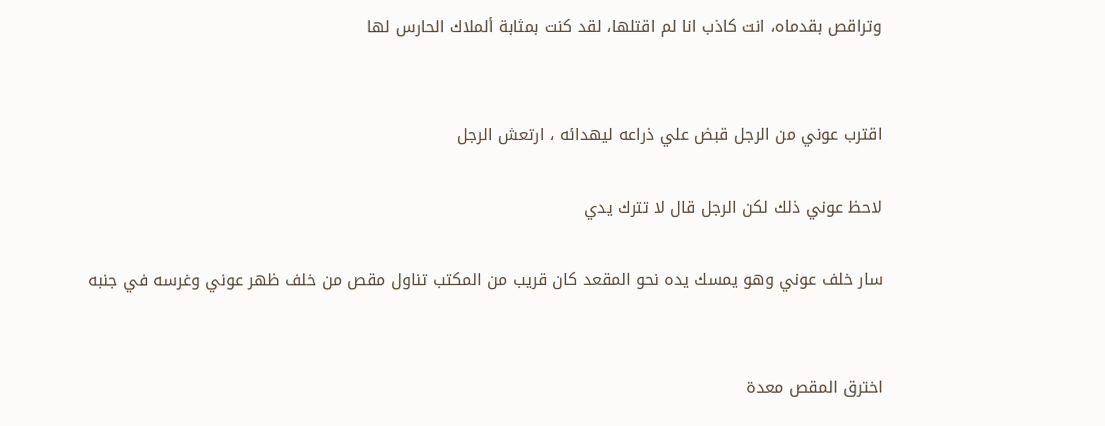وتراقص بقدماه، انت كاذب انا لم اقتلها، لقد كنت بمثابة ألملاك الحارس لها


اقترب عوني من الرجل قبض علي ذراعه ليهدائه ، ارتعش الرجل

لاحظ عوني ذلك لكن الرجل قال لا تترك يدي

سار خلف عوني وهو يمسك يده نحو المقعد كان قريب من المكتب تناول مقص من خلف ظهر عوني وغرسه في جنبه


اخترق المقص معدة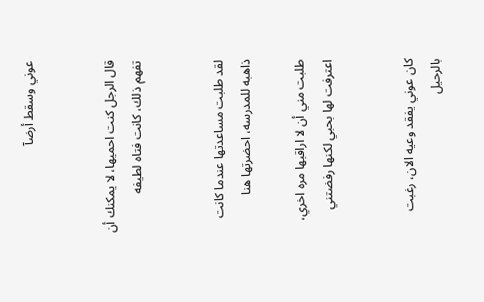عوني وسقط أرضآ


قال الرجل كنت احميها، لا يمكنك أن تفهم ذلك، كانت فتاه لطيفه


لقد طلبت مساعدتها عندما كانت ذاهبه للمدرسه، احضرتها هنا

طلبت مني أن لا اراقبها مره اخري، اعترفت لها بحبي لكنها رفضتني


كان عوني يفقد وعيه الان، رغبت بالرحيل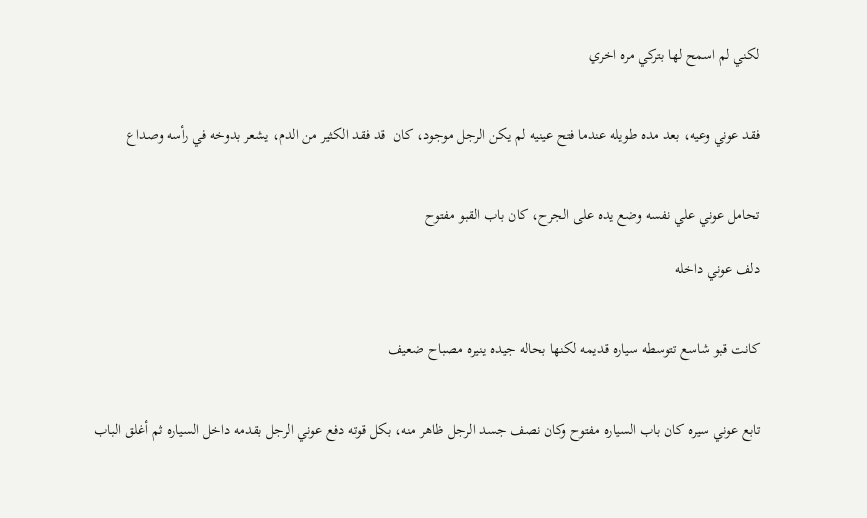لكني لم اسمح لها بتركي مره اخري


فقد عوني وعيه، بعد مده طويله عندما فتح عينيه لم يكن الرجل موجود، كان  قد فقد الكثير من الدم، يشعر بدوخه في رأسه وصداع


تحامل عوني علي نفسه وضع يده على الجرح، كان باب القبو مفتوح

دلف عوني داخله


كانت قبو شاسع تتوسطه سياره قديمه لكنها بحاله جيده ينيره مصباح ضعيف


تابع عوني سيره كان باب السياره مفتوح وكان نصف جسد الرجل ظاهر منه، بكل قوته دفع عوني الرجل بقدمه داخل السياره ثم أغلق الباب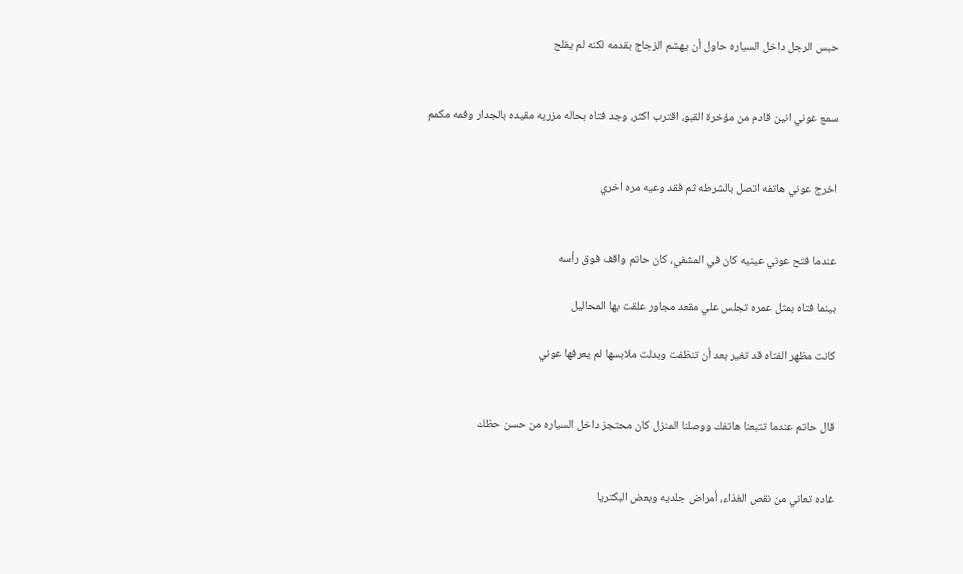حبس الرجل داخل السياره حاول أن يهشم الزجاج بقدمه لكنه لم يفلح


سمع عوني انين قادم من مؤخرة القبو، اقترب اكثر، وجد فتاه بحاله مزريه مقيده بالجدار وفمه مكمم


اخرج عوني هاتفه اتصل بالشرطه ثم فقد وعيه مره اخري


عندما فتح عوني عينيه كان في المشفي، كان حاتم واقف فوق رأسه

بينما فتاه بمثل عمره تجلس علي مقعد مجاور علقت بها المحاليل

كانت مظهر الفتاه قد تغير بعد أن تنظفت وبدلت ملابسها لم يعرفها عوني


قال حاتم عندما تتبعنا هاتفك ووصلنا المنزل كان محتجز داخل السياره من حسن حظك


غاده تعاني من نقص الغذاء، أمراض جلديه وبعض البكتريا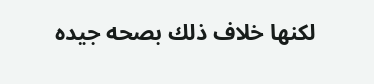لكنها خلاف ذلك بصحه جيده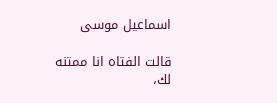اسماعيل موسى

قالت الفتاه انا ممتنه لك،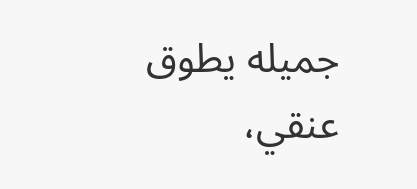جميله يطوق عنقي،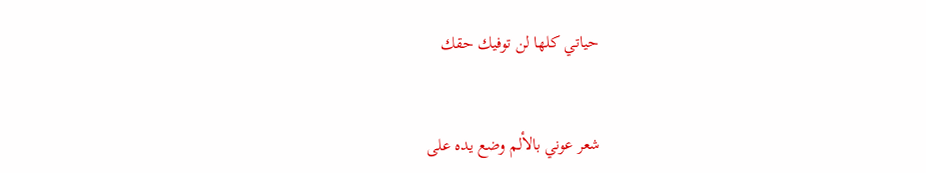حياتي كلها لن توفيك حقك


شعر عوني بالألم وضع يده على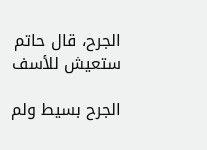الجرح، قال حاتم ستعيش للأسف

الجرح بسيط ولم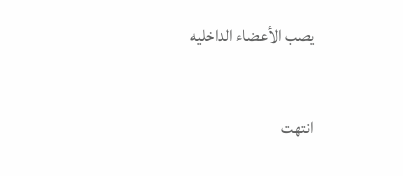يصب الأعضاء الداخليه


انتهت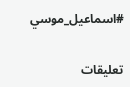#اسماعيل_موسي


تعليقات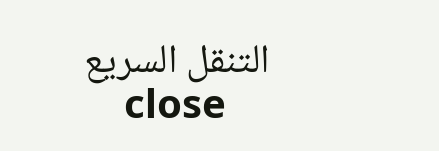التنقل السريع
    close